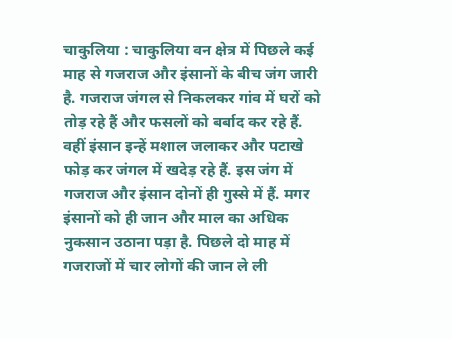चाकुलिया : चाकुलिया वन क्षेत्र में पिछले कई माह से गजराज और इंसानों के बीच जंग जारी है. गजराज जंगल से निकलकर गांव में घरों को तोड़ रहे हैं और फसलों को बर्बाद कर रहे हैं. वहीं इंसान इन्हें मशाल जलाकर और पटाखे फोड़ कर जंगल में खदेड़ रहे हैं. इस जंग में गजराज और इंसान दोनों ही गुस्से में हैं. मगर इंसानों को ही जान और माल का अधिक नुकसान उठाना पड़ा है. पिछले दो माह में गजराजों में चार लोगों की जान ले ली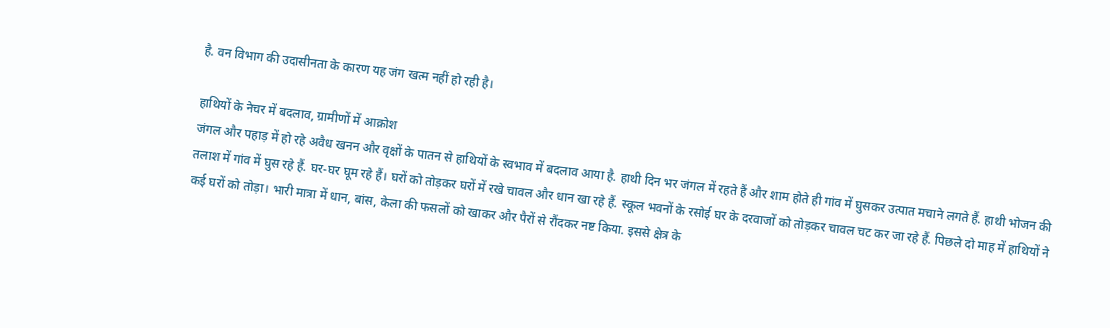है. वन विभाग की उदासीनता के कारण यह जंग खत्म नहीं हो रही है।

हाथियों के नेचर में बदलाव, ग्रामीणों में आक्रोश
जंगल और पहाड़ में हो रहे अवैध खनन और वृक्षों के पातन से हाथियों के स्वभाव में बदलाव आया है. हाथी दिन भर जंगल में रहते हैं और शाम होते ही गांव में घुसकर उत्पात मचाने लगते हैं. हाथी भोजन की तलाश में गांव में घुस रहे हैं. घर-घर घूम रहे हैं। घरों को तोड़कर घरों में रखे चावल और धान खा रहे हैं. स्कूल भवनों के रसोई घर के दरवाजों को तोड़कर चावल चट कर जा रहे हैं. पिछले दो माह में हाथियों ने कई घरों को तोड़ा। भारी मात्रा में धान, बांस, केला की फसलों को खाकर और पैरों से रौंदकर नष्ट किया. इससे क्षेत्र के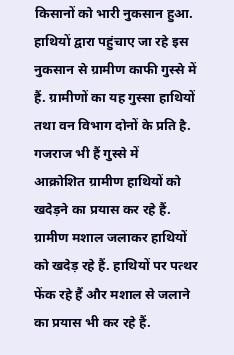किसानों को भारी नुकसान हुआ. हाथियों द्वारा पहुंचाए जा रहे इस नुकसान से ग्रामीण काफी गुस्से में हैं. ग्रामीणों का यह गुस्सा हाथियों तथा वन विभाग दोनों के प्रति है.
गजराज भी हैं गुस्से में
आक्रोशित ग्रामीण हाथियों को खदेड़ने का प्रयास कर रहे हैं. ग्रामीण मशाल जलाकर हाथियों को खदेड़ रहे हैं. हाथियों पर पत्थर फेंक रहे हैं और मशाल से जलाने का प्रयास भी कर रहे हैं.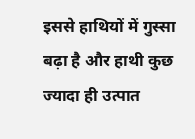इससे हाथियों में गुस्सा बढ़ा है और हाथी कुछ ज्यादा ही उत्पात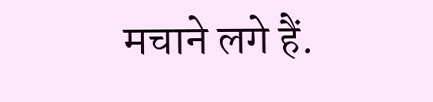मचाने लगे हैं.